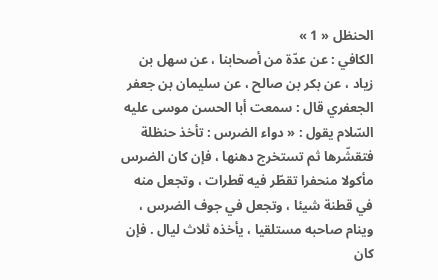الحنظل « 1 »
الكافي : عن عدّة من أصحابنا ، عن سهل بن زياد ، عن بكر بن صالح ، عن سليمان بن جعفر الجعفري قال : سمعت أبا الحسن موسى عليه السّلام يقول : « دواء الضرس : تأخذ حنظلة فتقشّرها ثم تستخرج دهنها ، فإن كان الضرس مأكولا منحفرا تقطّر فيه قطرات ، وتجعل منه في قطنة شيئا ، وتجعل في جوف الضرس ، وينام صاحبه مستلقيا ، يأخذه ثلاث ليال . فإن كان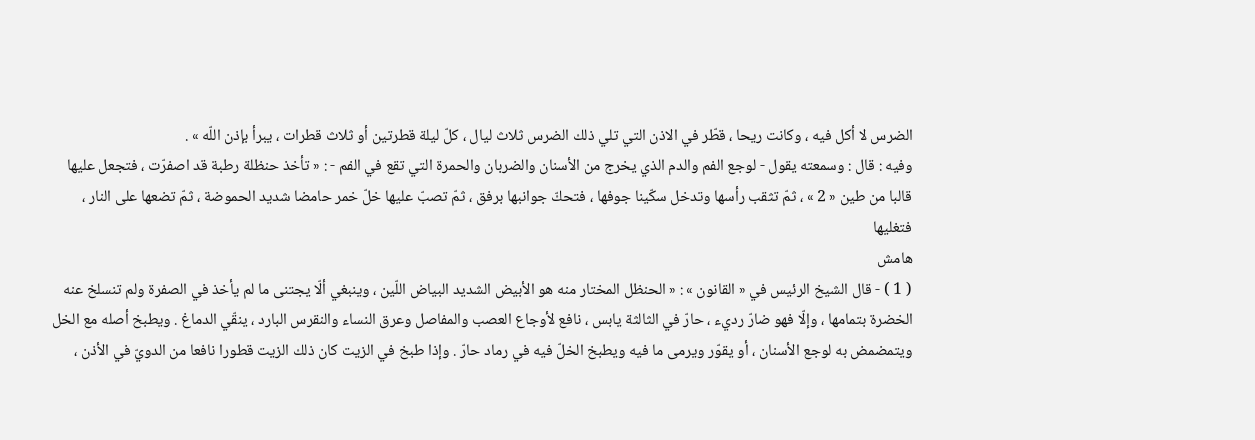الضرس لا أكل فيه ، وكانت ريحا ، قطّر في الاذن التي تلي ذلك الضرس ثلاث ليال ، كلّ ليلة قطرتين أو ثلاث قطرات ، يبرأ بإذن اللّه » .
وفيه : قال : وسمعته يقول - لوجع الفم والدم الذي يخرج من الأسنان والضربان والحمرة التي تقع في الفم - : « تأخذ حنظلة رطبة قد اصفرّت ، فتجعل عليها قالبا من طين « 2 » ، ثمّ تثقب رأسها وتدخل سكّينا جوفها ، فتحكّ جوانبها برفق ، ثمّ تصبّ عليها خلّ خمر حامضا شديد الحموضة ، ثمّ تضعها على النار ، فتغليها
هامش
( 1 ) - قال الشيخ الرئيس في « القانون » : « الحنظل المختار منه هو الأبيض الشديد البياض اللّين ، وينبغي ألّا يجتنى ما لم يأخذ في الصفرة ولم تنسلخ عنه الخضرة بتمامها ، وإلّا فهو ضارّ رديء ، حارّ في الثالثة يابس ، نافع لأوجاع العصب والمفاصل وعرق النساء والنقرس البارد ، ينقّي الدماغ . ويطبخ أصله مع الخل ويتمضمض به لوجع الأسنان ، أو يقوّر ويرمى ما فيه ويطبخ الخلّ فيه في رماد حارّ . وإذا طبخ في الزيت كان ذلك الزيت قطورا نافعا من الدويّ في الأذن ،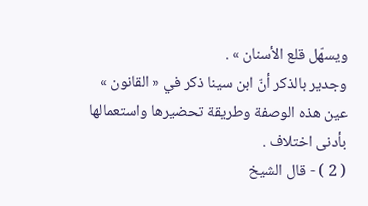ويسهّل قلع الأسنان » .
وجدير بالذكر أنّ ابن سينا ذكر في « القانون » عين هذه الوصفة وطريقة تحضيرها واستعمالها بأدنى اختلاف .
( 2 ) - قال الشيخ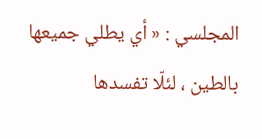المجلسي : « أي يطلي جميعها بالطين ، لئلّا تفسدها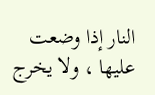النار إذا وضعت عليها ، ولا يخرج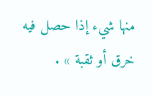منها شيء إذا حصل فيه خرق أو ثقبة » .